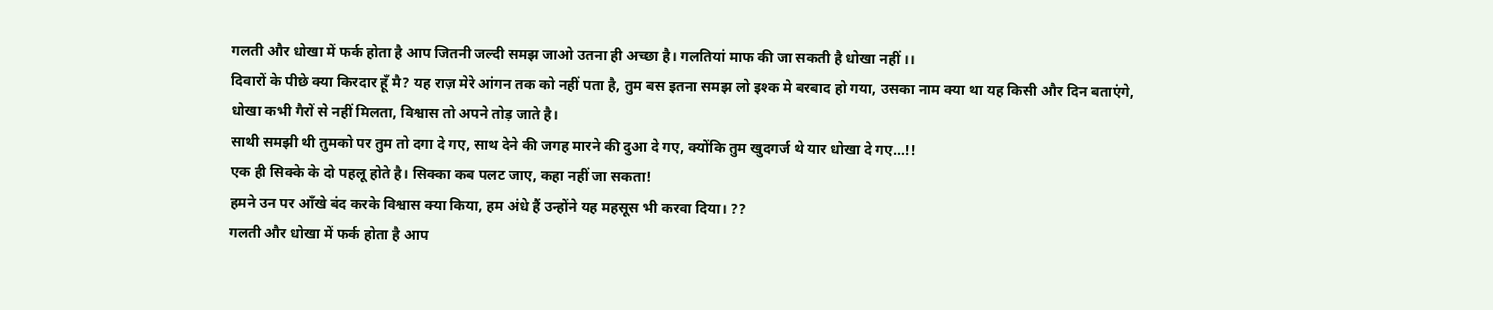गलती और धोखा में फर्क होता है आप जितनी जल्दी समझ जाओ उतना ही अच्छा है। गलतियां माफ की जा सकती है धोखा नहीं ।।
दिवारों के पीछे क्या किरदार हूँ मै? यह राज़ मेरे आंगन तक को नहीं पता है, तुम बस इतना समझ लो इश्क मे बरबाद हो गया, उसका नाम क्या था यह किसी और दिन बताएंगे,
धोखा कभी गैरों से नहीं मिलता, विश्वास तो अपने तोड़ जाते है।
साथी समझी थी तुमको पर तुम तो दगा दे गए, साथ देने की जगह मारने की दुआ दे गए, क्योंकि तुम खुदगर्ज थे यार धोखा दे गए…!!
एक ही सिक्के के दो पहलू होते है। सिक्का कब पलट जाए, कहा नहीं जा सकता!
हमने उन पर आँखे बंद करके विश्वास क्या किया, हम अंधे हैं उन्होंने यह महसूस भी करवा दिया। ??
गलती और धोखा में फर्क होता है आप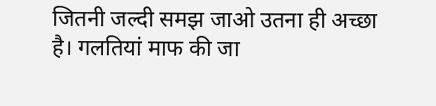जितनी जल्दी समझ जाओ उतना ही अच्छा है। गलतियां माफ की जा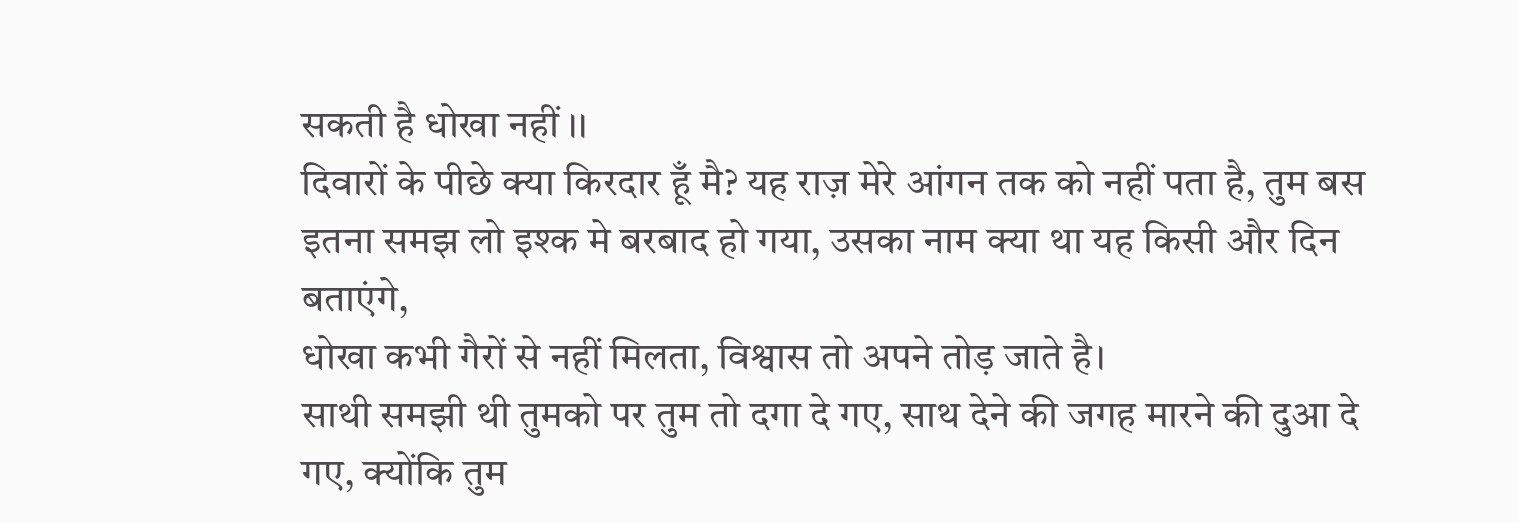सकती है धोखा नहीं ।।
दिवारों के पीछे क्या किरदार हूँ मै? यह राज़ मेरे आंगन तक को नहीं पता है, तुम बस इतना समझ लो इश्क मे बरबाद हो गया, उसका नाम क्या था यह किसी और दिन बताएंगे,
धोखा कभी गैरों से नहीं मिलता, विश्वास तो अपने तोड़ जाते है।
साथी समझी थी तुमको पर तुम तो दगा दे गए, साथ देने की जगह मारने की दुआ दे गए, क्योंकि तुम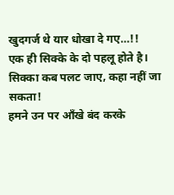खुदगर्ज थे यार धोखा दे गए…!!
एक ही सिक्के के दो पहलू होते है। सिक्का कब पलट जाए, कहा नहीं जा सकता!
हमने उन पर आँखे बंद करके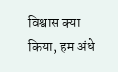विश्वास क्या किया, हम अंधे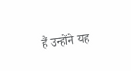हैं उन्होंने यह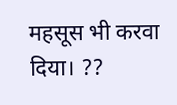महसूस भी करवा दिया। ??